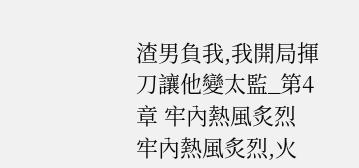渣男負我,我開局揮刀讓他變太監_第4章 牢內熱風炙烈
牢內熱風炙烈,火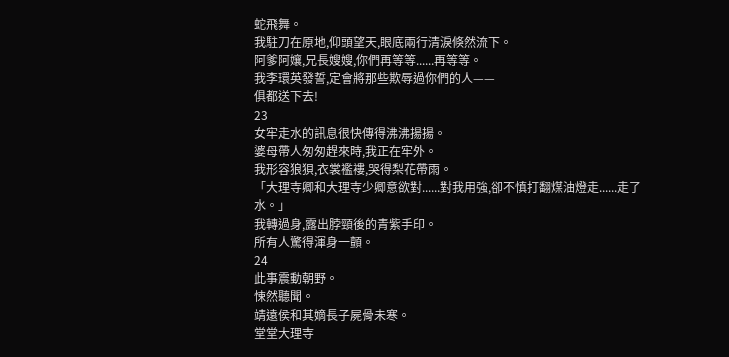蛇飛舞。
我駐刀在原地,仰頭望天,眼底兩行清淚倏然流下。
阿爹阿孃,兄長嫂嫂,你們再等等......再等等。
我李環英發誓,定會將那些欺辱過你們的人——
俱都送下去!
23
女牢走水的訊息很快傳得沸沸揚揚。
婆母帶人匆匆趕來時,我正在牢外。
我形容狼狽,衣裳襤褸,哭得梨花帶雨。
「大理寺卿和大理寺少卿意欲對......對我用強,卻不慎打翻煤油燈走......走了水。」
我轉過身,露出脖頸後的青紫手印。
所有人驚得渾身一顫。
24
此事震動朝野。
悚然聽聞。
靖遠侯和其嫡長子屍骨未寒。
堂堂大理寺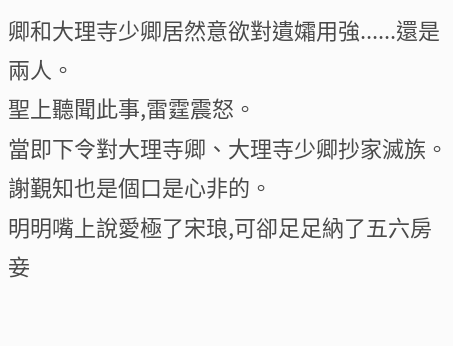卿和大理寺少卿居然意欲對遺孀用強......還是兩人。
聖上聽聞此事,雷霆震怒。
當即下令對大理寺卿、大理寺少卿抄家滅族。
謝覲知也是個口是心非的。
明明嘴上說愛極了宋琅,可卻足足納了五六房妾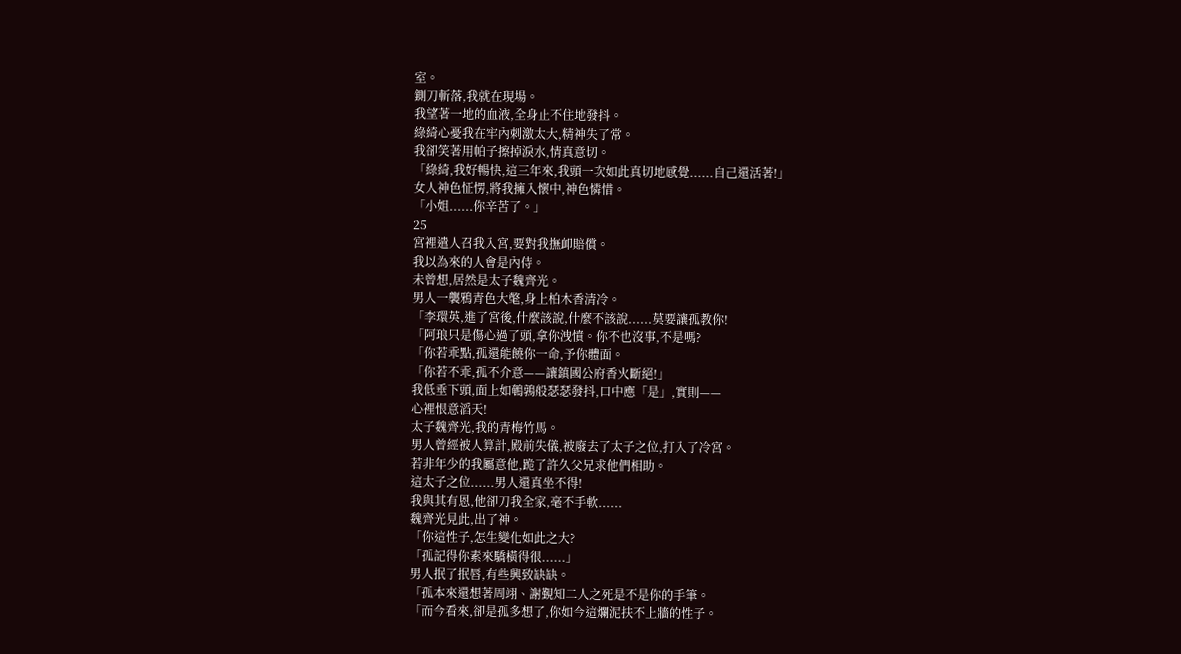室。
鍘刀斬落,我就在現場。
我望著一地的血液,全身止不住地發抖。
綠綺心憂我在牢內刺激太大,精神失了常。
我卻笑著用帕子擦掉淚水,情真意切。
「綠綺,我好暢快,這三年來,我頭一次如此真切地感覺......自己還活著!」
女人神色怔愣,將我擁入懷中,神色憐惜。
「小姐......你辛苦了。」
25
宮裡遣人召我入宮,要對我撫卹賠償。
我以為來的人會是內侍。
未曾想,居然是太子魏齊光。
男人一襲鴉青色大氅,身上柏木香清冷。
「李環英,進了宮後,什麼該說,什麼不該說......莫要讓孤教你!
「阿琅只是傷心過了頭,拿你洩憤。你不也沒事,不是嗎?
「你若乖點,孤還能饒你一命,予你體面。
「你若不乖,孤不介意——讓鎮國公府香火斷絕!」
我低垂下頭,面上如鵪鶉般瑟瑟發抖,口中應「是」,實則——
心裡恨意滔天!
太子魏齊光,我的青梅竹馬。
男人曾經被人算計,殿前失儀,被廢去了太子之位,打入了冷宮。
若非年少的我屬意他,跪了許久父兄求他們相助。
這太子之位......男人還真坐不得!
我與其有恩,他卻刀我全家,毫不手軟......
魏齊光見此,出了神。
「你這性子,怎生變化如此之大?
「孤記得你素來驕橫得很......」
男人抿了抿唇,有些興致缺缺。
「孤本來還想著周翊、謝覲知二人之死是不是你的手筆。
「而今看來,卻是孤多想了,你如今這爛泥扶不上牆的性子。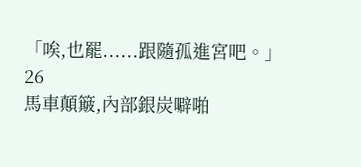「唉,也罷......跟隨孤進宮吧。」
26
馬車顛簸,內部銀炭噼啪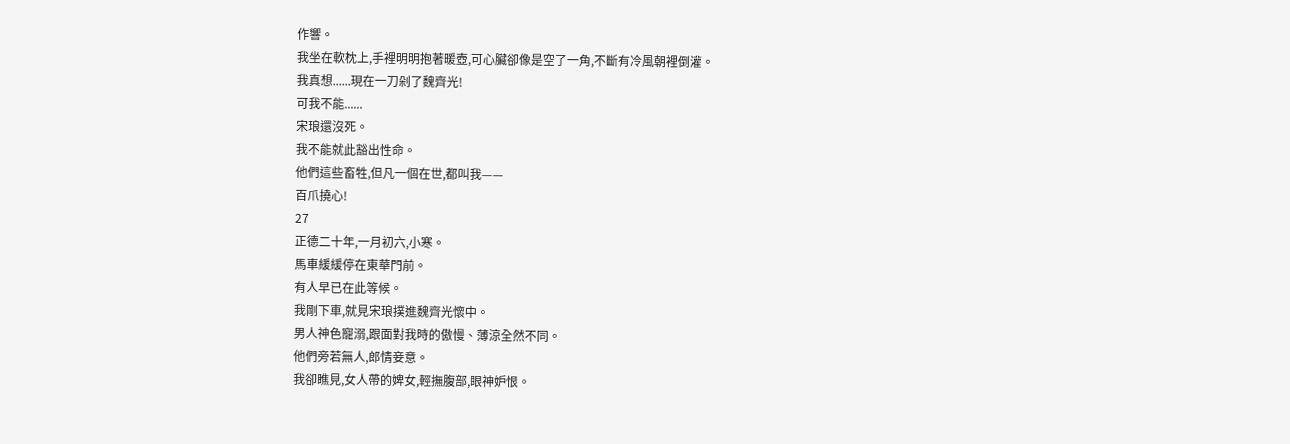作響。
我坐在軟枕上,手裡明明抱著暖壺,可心臟卻像是空了一角,不斷有冷風朝裡倒灌。
我真想......現在一刀剁了魏齊光!
可我不能......
宋琅還沒死。
我不能就此豁出性命。
他們這些畜牲,但凡一個在世,都叫我——
百爪撓心!
27
正德二十年,一月初六,小寒。
馬車緩緩停在東華門前。
有人早已在此等候。
我剛下車,就見宋琅撲進魏齊光懷中。
男人神色寵溺,跟面對我時的傲慢、薄涼全然不同。
他們旁若無人,郎情妾意。
我卻瞧見,女人帶的婢女,輕撫腹部,眼神妒恨。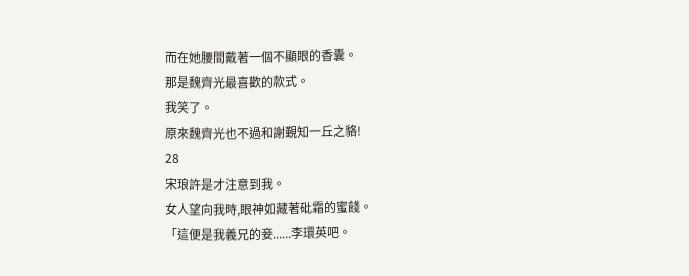而在她腰間戴著一個不顯眼的香囊。
那是魏齊光最喜歡的款式。
我笑了。
原來魏齊光也不過和謝覲知一丘之貉!
28
宋琅許是才注意到我。
女人望向我時,眼神如藏著砒霜的蜜餞。
「這便是我義兄的妾......李環英吧。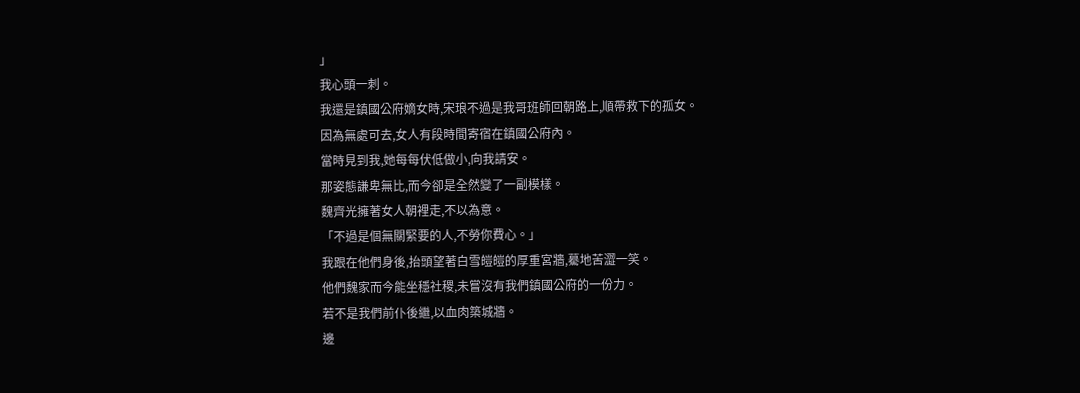」
我心頭一刺。
我還是鎮國公府嫡女時,宋琅不過是我哥班師回朝路上,順帶救下的孤女。
因為無處可去,女人有段時間寄宿在鎮國公府內。
當時見到我,她每每伏低做小,向我請安。
那姿態謙卑無比,而今卻是全然變了一副模樣。
魏齊光擁著女人朝裡走,不以為意。
「不過是個無關緊要的人,不勞你費心。」
我跟在他們身後,抬頭望著白雪皚皚的厚重宮牆,驀地苦澀一笑。
他們魏家而今能坐穩社稷,未嘗沒有我們鎮國公府的一份力。
若不是我們前仆後繼,以血肉築城牆。
邊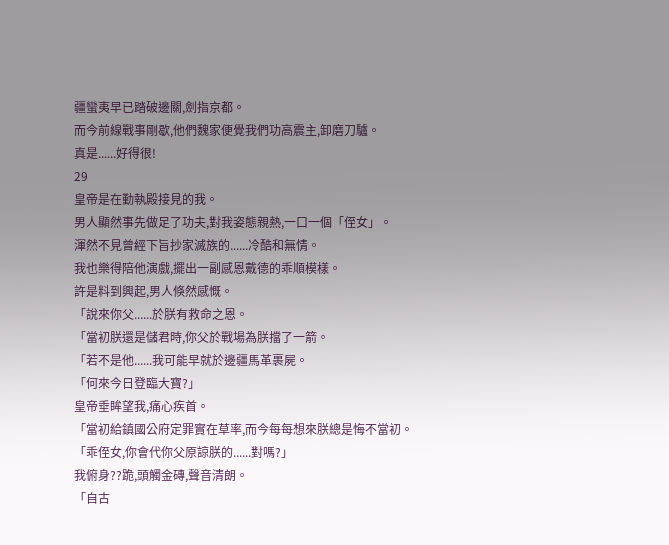疆蠻夷早已踏破邊關,劍指京都。
而今前線戰事剛歇,他們魏家便覺我們功高震主,卸磨刀驢。
真是......好得很!
29
皇帝是在勤執殿接見的我。
男人顯然事先做足了功夫,對我姿態親熱,一口一個「侄女」。
渾然不見曾經下旨抄家滅族的......冷酷和無情。
我也樂得陪他演戲,擺出一副感恩戴德的乖順模樣。
許是料到興起,男人倏然感慨。
「說來你父......於朕有救命之恩。
「當初朕還是儲君時,你父於戰場為朕擋了一箭。
「若不是他......我可能早就於邊疆馬革裹屍。
「何來今日登臨大寶?」
皇帝垂眸望我,痛心疾首。
「當初給鎮國公府定罪實在草率,而今每每想來朕總是悔不當初。
「乖侄女,你會代你父原諒朕的......對嗎?」
我俯身??跪,頭觸金磚,聲音清朗。
「自古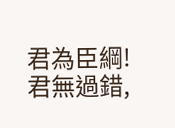君為臣綱!君無過錯,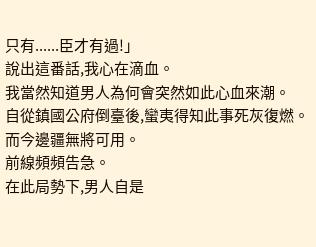只有......臣才有過!」
說出這番話,我心在滴血。
我當然知道男人為何會突然如此心血來潮。
自從鎮國公府倒臺後,蠻夷得知此事死灰復燃。
而今邊疆無將可用。
前線頻頻告急。
在此局勢下,男人自是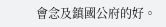會念及鎮國公府的好。